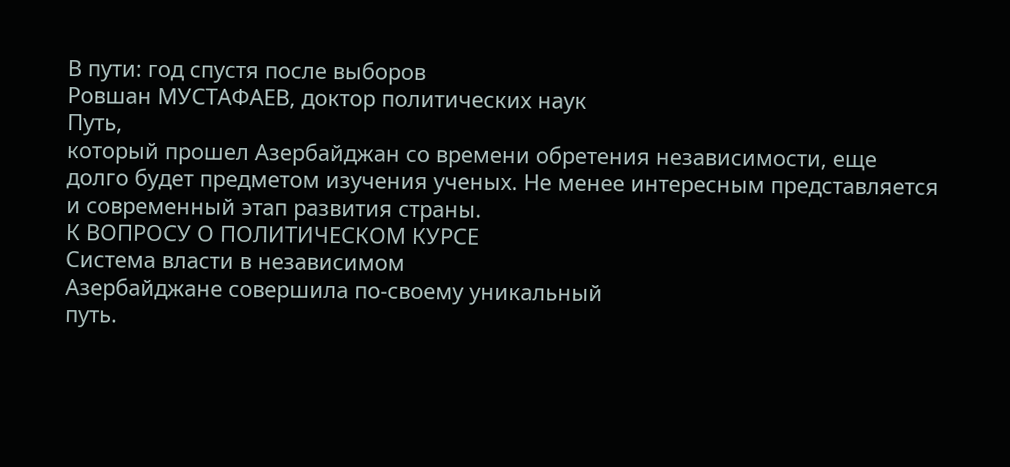В пути: год спустя после выборов
Ровшан МУСТАФАЕВ, доктор политических наук
Путь,
который прошел Азербайджан со времени обретения независимости, еще
долго будет предметом изучения ученых. Не менее интересным представляется
и современный этап развития страны.
К ВОПРОСУ О ПОЛИТИЧЕСКОМ КУРСЕ
Система власти в независимом
Азербайджане совершила по-своему уникальный
путь.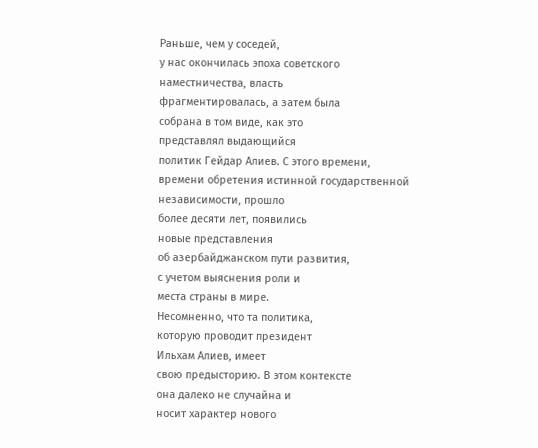Раньше, чем у соседей,
у нас окончилась эпоха советского
наместничества, власть
фрагментировалась, а затем была
собрана в том виде, как это
представлял выдающийся
политик Гейдар Алиев. С этого времени,
времени обретения истинной государственной
независимости, прошло
более десяти лет, появились
новые представления
об азербайджанском пути развития,
с учетом выяснения роли и
места страны в мире.
Несомненно, что та политика,
которую проводит президент
Ильхам Алиев, имеет
свою предысторию. В этом контексте
она далеко не случайна и
носит характер нового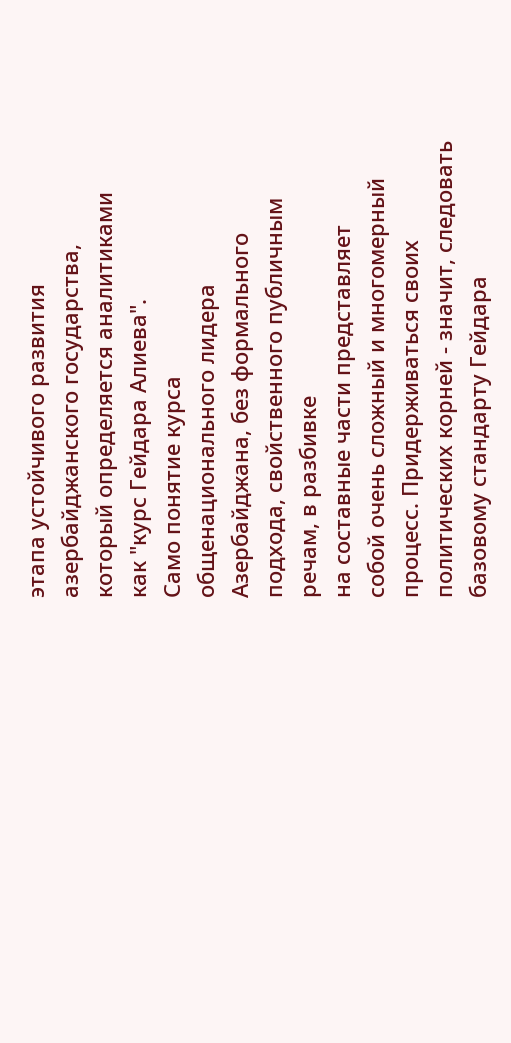этапа устойчивого развития
азербайджанского государства,
который определяется аналитиками
как "курс Гейдара Алиева".
Само понятие курса
общенационального лидера
Азербайджана, без формального
подхода, свойственного публичным
речам, в разбивке
на составные части представляет
собой очень сложный и многомерный
процесс. Придерживаться своих
политических корней - значит, следовать
базовому стандарту Гейдара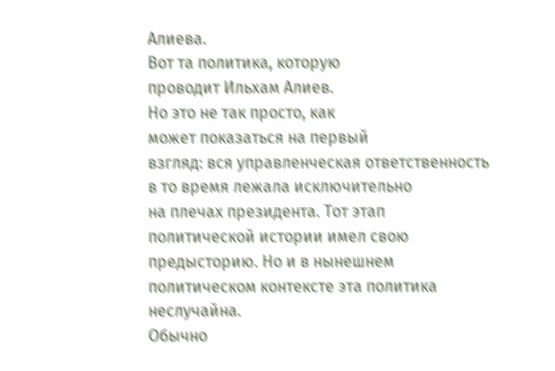Алиева.
Вот та политика, которую
проводит Ильхам Алиев.
Но это не так просто, как
может показаться на первый
взгляд: вся управленческая ответственность
в то время лежала исключительно
на плечах президента. Тот этап
политической истории имел свою
предысторию. Но и в нынешнем
политическом контексте эта политика неслучайна.
Обычно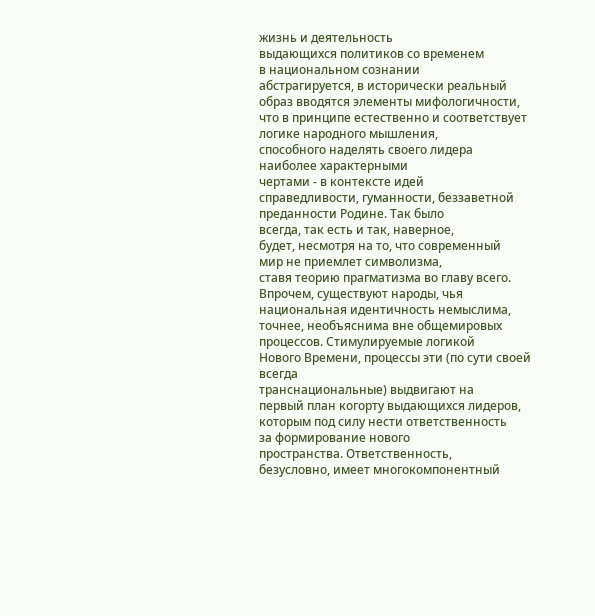жизнь и деятельность
выдающихся политиков со временем
в национальном сознании
абстрагируется, в исторически реальный
образ вводятся элементы мифологичности,
что в принципе естественно и соответствует
логике народного мышления,
способного наделять своего лидера
наиболее характерными
чертами - в контексте идей
справедливости, гуманности, беззаветной
преданности Родине. Так было
всегда, так есть и так, наверное,
будет, несмотря на то, что современный
мир не приемлет символизма,
ставя теорию прагматизма во главу всего.
Впрочем, существуют народы, чья
национальная идентичность немыслима,
точнее, необъяснима вне общемировых
процессов. Стимулируемые логикой
Нового Времени, процессы эти (по сути своей всегда
транснациональные) выдвигают на
первый план когорту выдающихся лидеров,
которым под силу нести ответственность
за формирование нового
пространства. Ответственность,
безусловно, имеет многокомпонентный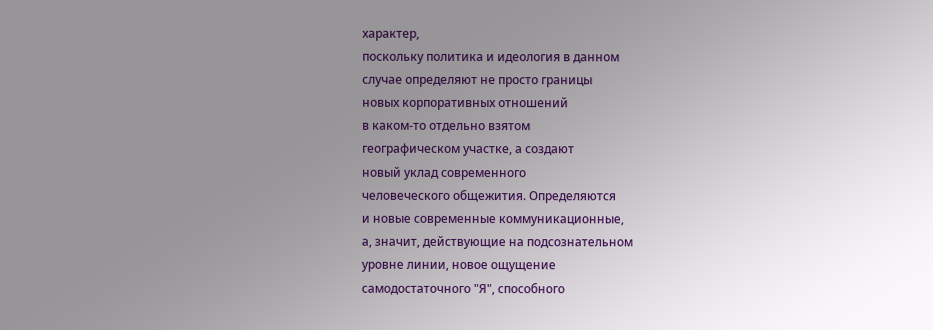характер,
поскольку политика и идеология в данном
случае определяют не просто границы
новых корпоративных отношений
в каком-то отдельно взятом
географическом участке, а создают
новый уклад современного
человеческого общежития. Определяются
и новые современные коммуникационные,
а, значит, действующие на подсознательном
уровне линии, новое ощущение
самодостаточного "Я", способного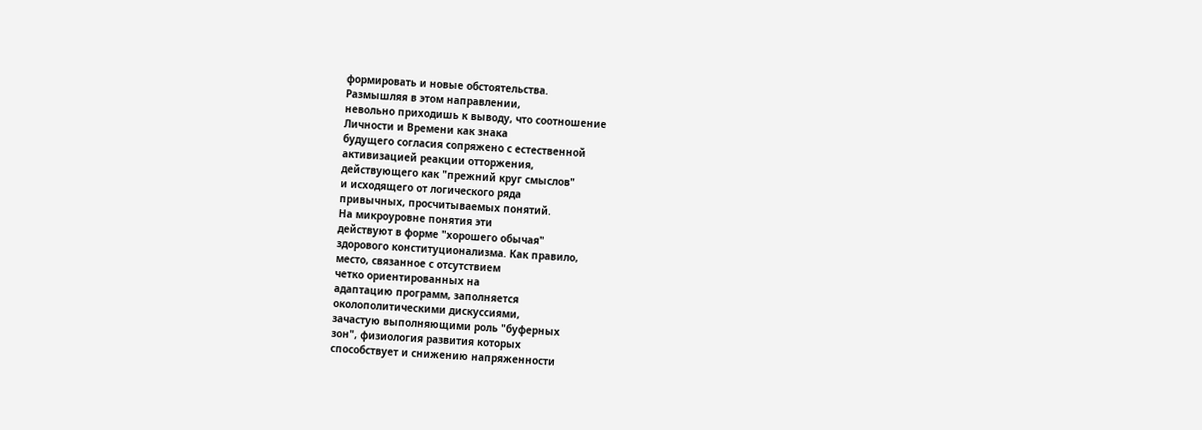формировать и новые обстоятельства.
Размышляя в этом направлении,
невольно приходишь к выводу, что соотношение
Личности и Времени как знака
будущего согласия сопряжено с естественной
активизацией реакции отторжения,
действующего как "прежний круг смыслов"
и исходящего от логического ряда
привычных, просчитываемых понятий.
На микроуровне понятия эти
действуют в форме "хорошего обычая"
здорового конституционализма. Как правило,
место, связанное с отсутствием
четко ориентированных на
адаптацию программ, заполняется
околополитическими дискуссиями,
зачастую выполняющими роль "буферных
зон", физиология развития которых
способствует и снижению напряженности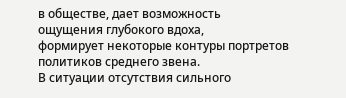в обществе, дает возможность
ощущения глубокого вдоха,
формирует некоторые контуры портретов
политиков среднего звена.
В ситуации отсутствия сильного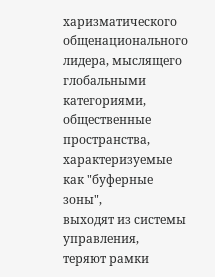харизматического
общенационального лидера, мыслящего
глобальными категориями,
общественные пространства,
характеризуемые как "буферные зоны",
выходят из системы управления,
теряют рамки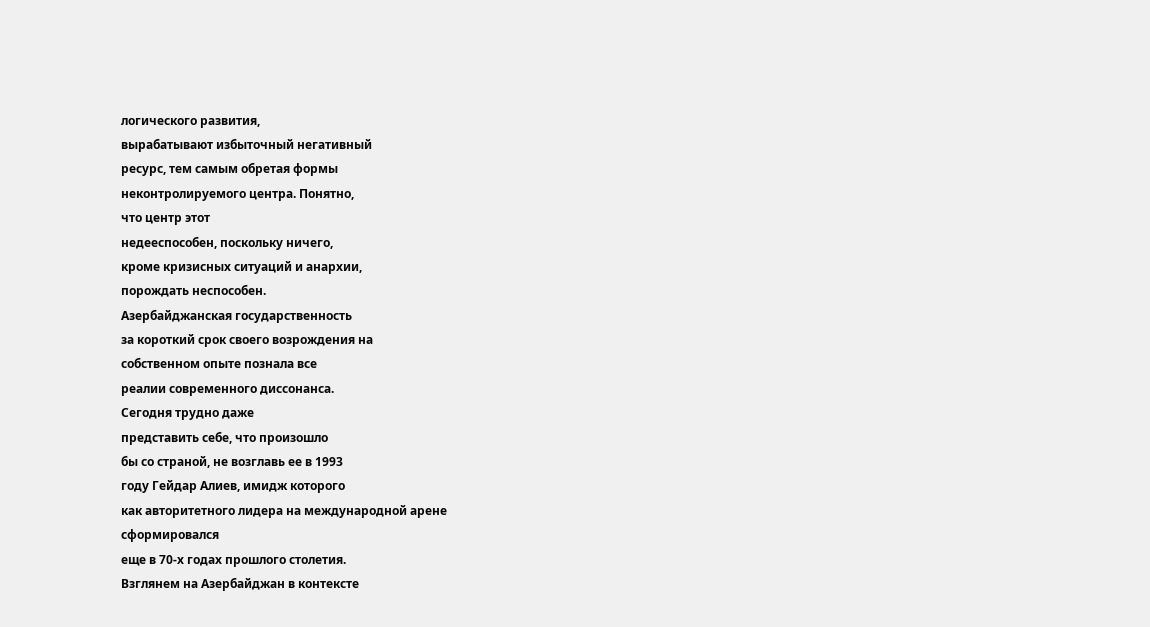логического развития,
вырабатывают избыточный негативный
ресурс, тем самым обретая формы
неконтролируемого центра. Понятно,
что центр этот
недееспособен, поскольку ничего,
кроме кризисных ситуаций и анархии,
порождать неспособен.
Азербайджанская государственность
за короткий срок своего возрождения на
собственном опыте познала все
реалии современного диссонанса.
Сегодня трудно даже
представить себе, что произошло
бы со страной, не возглавь ее в 1993
году Гейдар Алиев, имидж которого
как авторитетного лидера на международной арене
сформировался
еще в 70-х годах прошлого столетия.
Взглянем на Азербайджан в контексте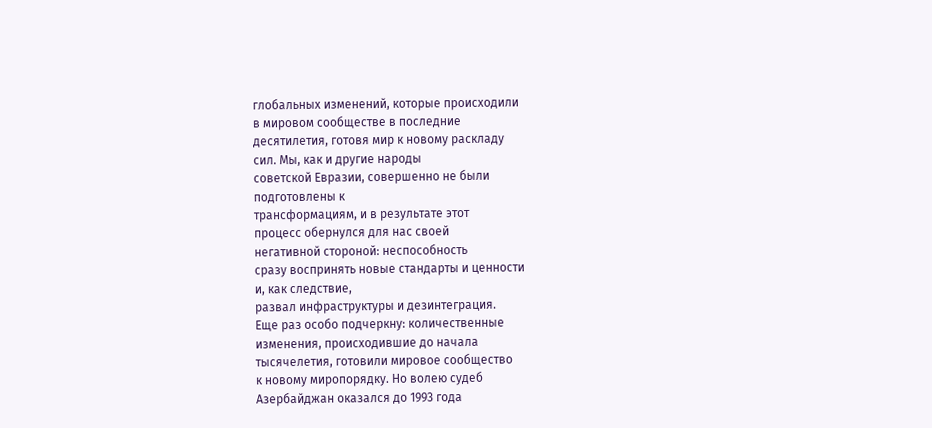глобальных изменений, которые происходили
в мировом сообществе в последние
десятилетия, готовя мир к новому раскладу
сил. Мы, как и другие народы
советской Евразии, совершенно не были
подготовлены к
трансформациям, и в результате этот
процесс обернулся для нас своей
негативной стороной: неспособность
сразу воспринять новые стандарты и ценности
и, как следствие,
развал инфраструктуры и дезинтеграция.
Еще раз особо подчеркну: количественные
изменения, происходившие до начала
тысячелетия, готовили мировое сообщество
к новому миропорядку. Но волею судеб
Азербайджан оказался до 1993 года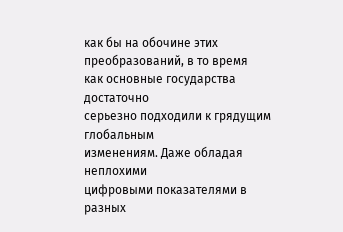как бы на обочине этих преобразований, в то время
как основные государства достаточно
серьезно подходили к грядущим глобальным
изменениям. Даже обладая неплохими
цифровыми показателями в разных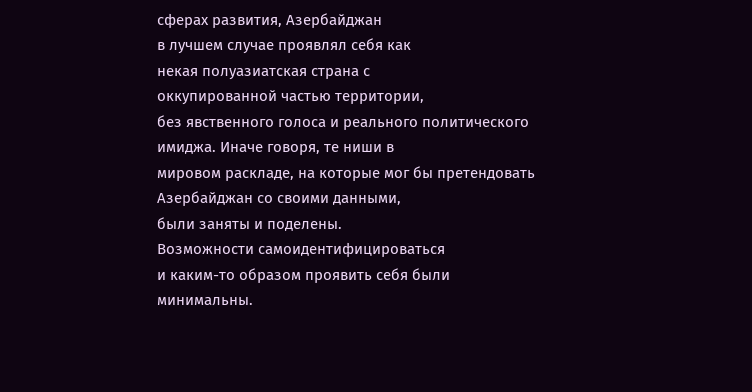сферах развития, Азербайджан
в лучшем случае проявлял себя как
некая полуазиатская страна с
оккупированной частью территории,
без явственного голоса и реального политического
имиджа. Иначе говоря, те ниши в
мировом раскладе, на которые мог бы претендовать
Азербайджан со своими данными,
были заняты и поделены.
Возможности самоидентифицироваться
и каким-то образом проявить себя были
минимальны.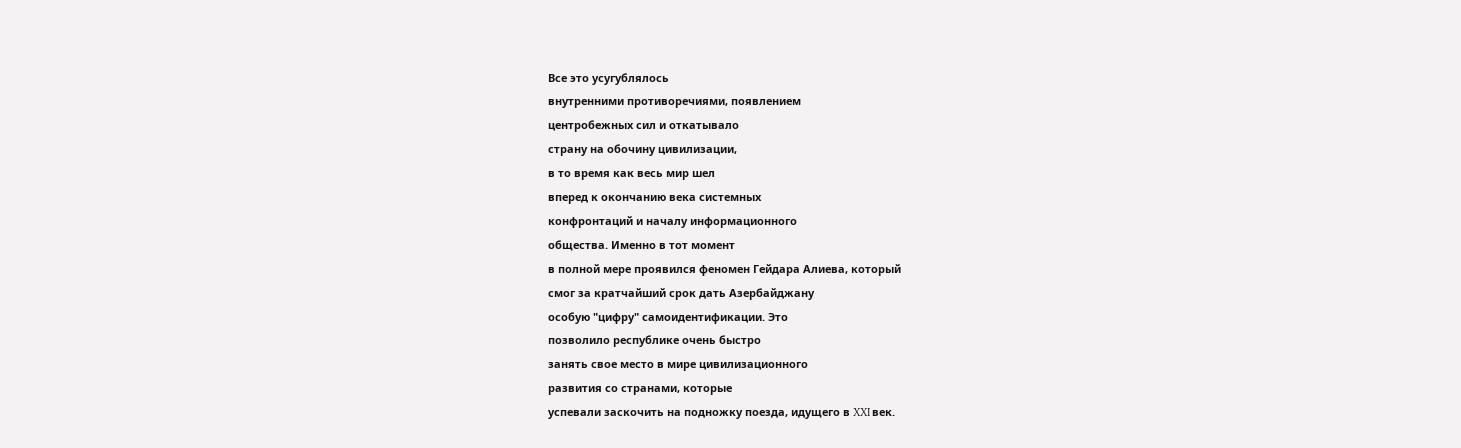Все это усугублялось
внутренними противоречиями, появлением
центробежных сил и откатывало
страну на обочину цивилизации,
в то время как весь мир шел
вперед к окончанию века системных
конфронтаций и началу информационного
общества. Именно в тот момент
в полной мере проявился феномен Гейдара Алиева, который
смог за кратчайший срок дать Азербайджану
особую "цифру" самоидентификации. Это
позволило республике очень быстро
занять свое место в мире цивилизационного
развития со странами, которые
успевали заскочить на подножку поезда, идущего в XXI век.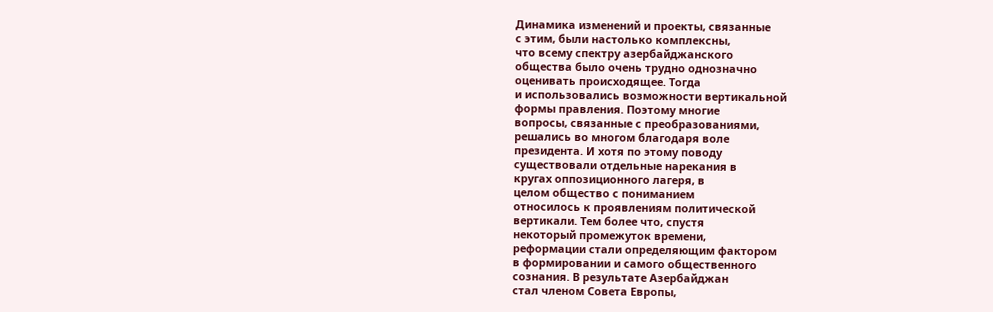Динамика изменений и проекты, связанные
с этим, были настолько комплексны,
что всему спектру азербайджанского
общества было очень трудно однозначно
оценивать происходящее. Тогда
и использовались возможности вертикальной
формы правления. Поэтому многие
вопросы, связанные с преобразованиями,
решались во многом благодаря воле
президента. И хотя по этому поводу
существовали отдельные нарекания в
кругах оппозиционного лагеря, в
целом общество с пониманием
относилось к проявлениям политической
вертикали. Тем более что, спустя
некоторый промежуток времени,
реформации стали определяющим фактором
в формировании и самого общественного
сознания. В результате Азербайджан
стал членом Совета Европы,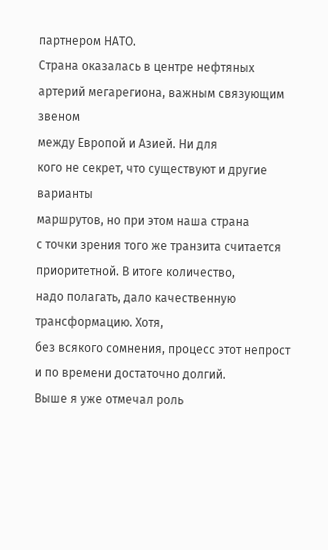партнером НАТО.
Страна оказалась в центре нефтяных
артерий мегарегиона, важным связующим звеном
между Европой и Азией. Ни для
кого не секрет, что существуют и другие варианты
маршрутов, но при этом наша страна
с точки зрения того же транзита считается
приоритетной. В итоге количество,
надо полагать, дало качественную
трансформацию. Хотя,
без всякого сомнения, процесс этот непрост
и по времени достаточно долгий.
Выше я уже отмечал роль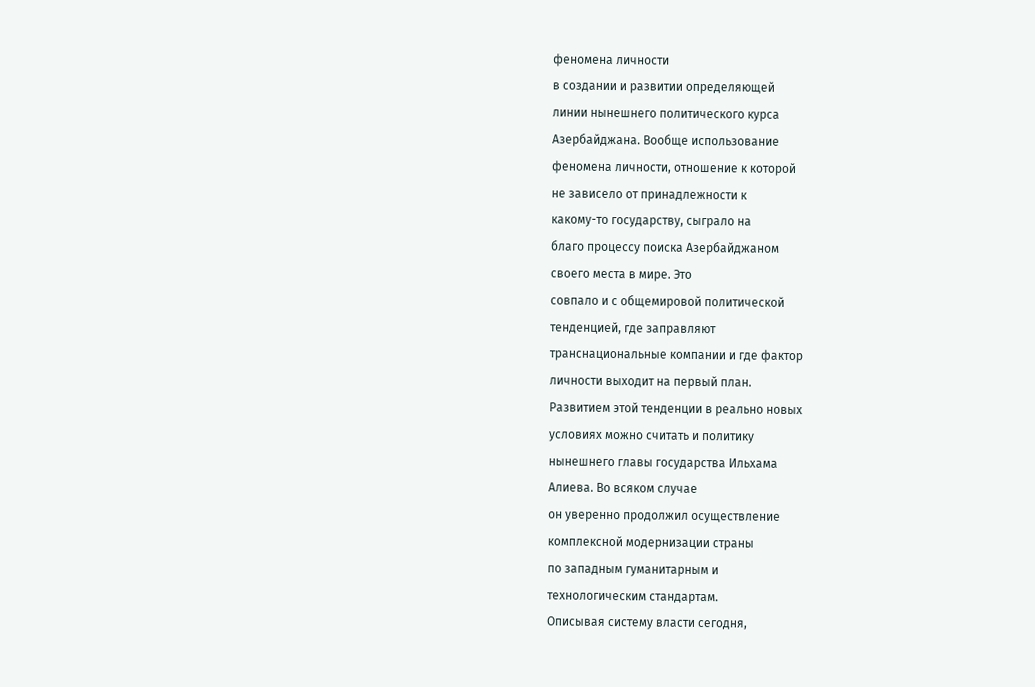феномена личности
в создании и развитии определяющей
линии нынешнего политического курса
Азербайджана. Вообще использование
феномена личности, отношение к которой
не зависело от принадлежности к
какому-то государству, сыграло на
благо процессу поиска Азербайджаном
своего места в мире. Это
совпало и с общемировой политической
тенденцией, где заправляют
транснациональные компании и где фактор
личности выходит на первый план.
Развитием этой тенденции в реально новых
условиях можно считать и политику
нынешнего главы государства Ильхама
Алиева. Во всяком случае
он уверенно продолжил осуществление
комплексной модернизации страны
по западным гуманитарным и
технологическим стандартам.
Описывая систему власти сегодня,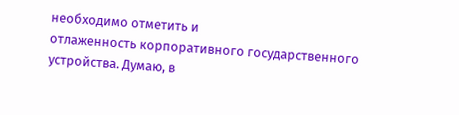необходимо отметить и
отлаженность корпоративного государственного
устройства. Думаю, в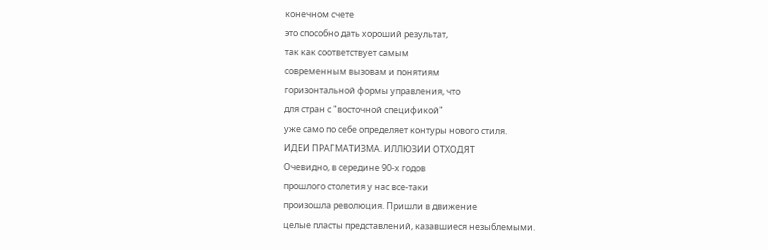конечном счете
это способно дать хороший результат,
так как соответствует самым
современным вызовам и понятиям
горизонтальной формы управления, что
для стран с "восточной спецификой"
уже само по себе определяет контуры нового стиля.
ИДЕИ ПРАГМАТИЗМА. ИЛЛЮЗИИ ОТХОДЯТ
Очевидно, в середине 90-х годов
прошлого столетия у нас все-таки
произошла революция. Пришли в движение
целые пласты представлений, казавшиеся незыблемыми.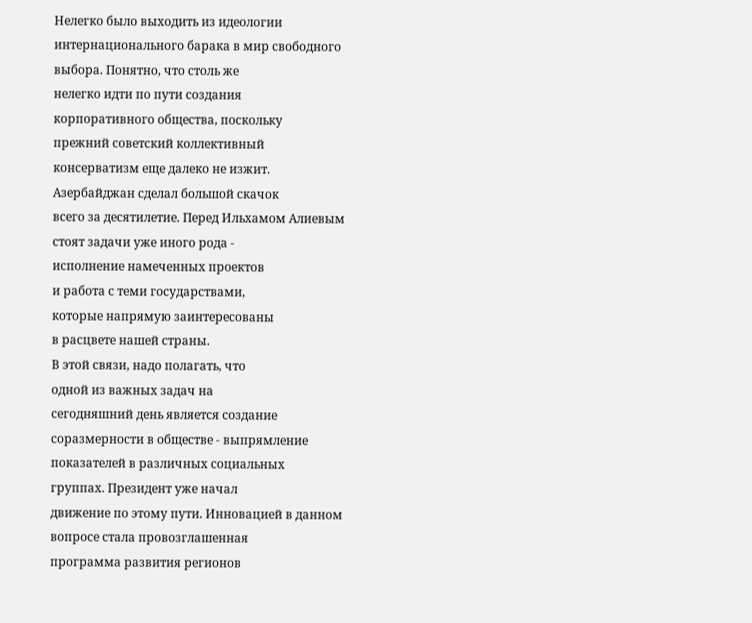Нелегко было выходить из идеологии
интернационального барака в мир свободного
выбора. Понятно, что столь же
нелегко идти по пути создания
корпоративного общества, поскольку
прежний советский коллективный
консерватизм еще далеко не изжит.
Азербайджан сделал большой скачок
всего за десятилетие. Перед Ильхамом Алиевым
стоят задачи уже иного рода -
исполнение намеченных проектов
и работа с теми государствами,
которые напрямую заинтересованы
в расцвете нашей страны.
В этой связи, надо полагать, что
одной из важных задач на
сегодняшний день является создание
соразмерности в обществе - выпрямление
показателей в различных социальных
группах. Президент уже начал
движение по этому пути. Инновацией в данном
вопросе стала провозглашенная
программа развития регионов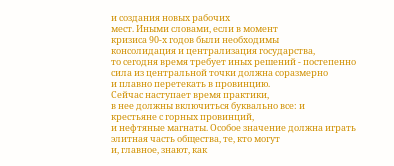и создания новых рабочих
мест. Иными словами, если в момент
кризиса 90-х годов были необходимы
консолидация и централизация государства,
то сегодня время требует иных решений - постепенно
сила из центральной точки должна соразмерно
и плавно перетекать в провинцию.
Сейчас наступает время практики,
в нее должны включиться буквально все: и
крестьяне с горных провинций,
и нефтяные магнаты. Особое значение должна играть
элитная часть общества, те, кто могут
и, главное, знают, как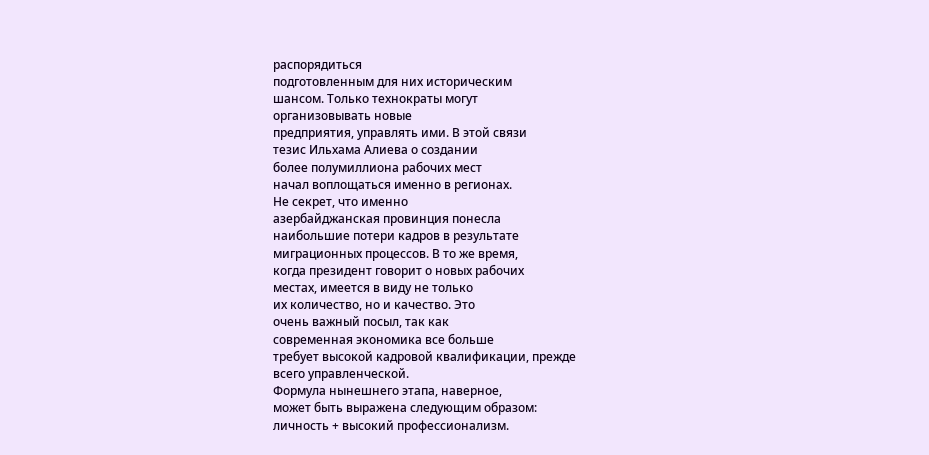распорядиться
подготовленным для них историческим
шансом. Только технократы могут
организовывать новые
предприятия, управлять ими. В этой связи
тезис Ильхама Алиева о создании
более полумиллиона рабочих мест
начал воплощаться именно в регионах.
Не секрет, что именно
азербайджанская провинция понесла
наибольшие потери кадров в результате
миграционных процессов. В то же время,
когда президент говорит о новых рабочих
местах, имеется в виду не только
их количество, но и качество. Это
очень важный посыл, так как
современная экономика все больше
требует высокой кадровой квалификации, прежде
всего управленческой.
Формула нынешнего этапа, наверное,
может быть выражена следующим образом:
личность + высокий профессионализм.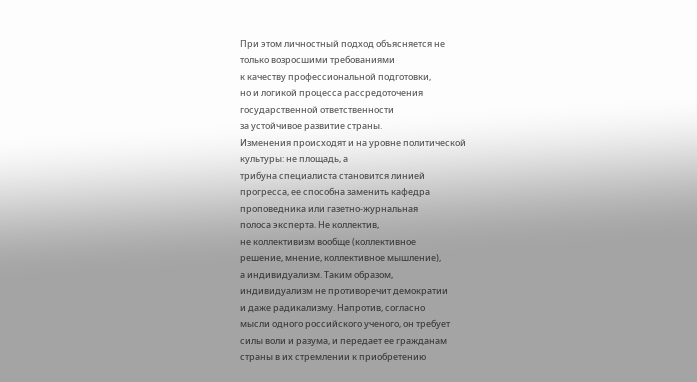При этом личностный подход объясняется не
только возросшими требованиями
к качеству профессиональной подготовки,
но и логикой процесса рассредоточения
государственной ответственности
за устойчивое развитие страны.
Изменения происходят и на уровне политической
культуры: не площадь, а
трибуна специалиста становится линией
прогресса, ее способна заменить кафедра
проповедника или газетно-журнальная
полоса эксперта. Не коллектив,
не коллективизм вообще (коллективное
решение, мнение, коллективное мышление),
а индивидуализм. Таким образом,
индивидуализм не противоречит демократии
и даже радикализму. Напротив, согласно
мысли одного российского ученого, он требует
силы воли и разума, и передает ее гражданам
страны в их стремлении к приобретению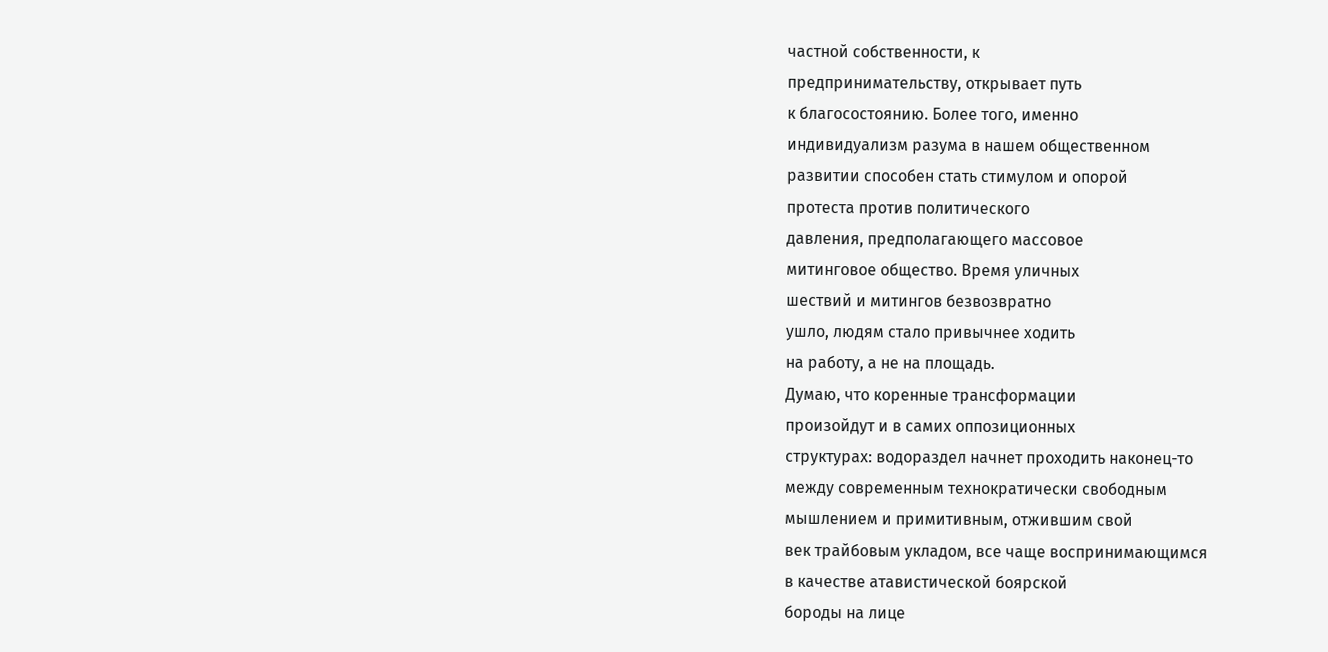частной собственности, к
предпринимательству, открывает путь
к благосостоянию. Более того, именно
индивидуализм разума в нашем общественном
развитии способен стать стимулом и опорой
протеста против политического
давления, предполагающего массовое
митинговое общество. Время уличных
шествий и митингов безвозвратно
ушло, людям стало привычнее ходить
на работу, а не на площадь.
Думаю, что коренные трансформации
произойдут и в самих оппозиционных
структурах: водораздел начнет проходить наконец-то
между современным технократически свободным
мышлением и примитивным, отжившим свой
век трайбовым укладом, все чаще воспринимающимся
в качестве атавистической боярской
бороды на лице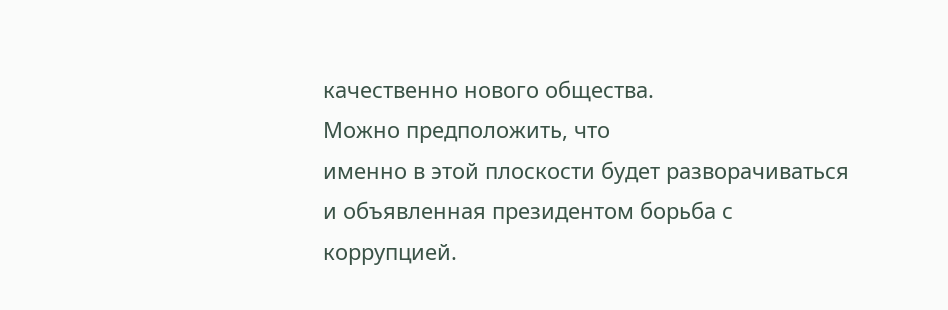качественно нового общества.
Можно предположить, что
именно в этой плоскости будет разворачиваться
и объявленная президентом борьба с
коррупцией.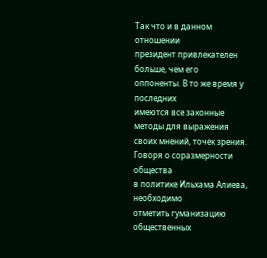Так что и в данном отношении
президент привлекателен больше, чем его
оппоненты. В то же время у последних
имеются все законные методы для выражения
своих мнений, точек зрения.
Говоря о соразмерности общества
в политике Ильхама Алиева, необходимо
отметить гуманизацию общественных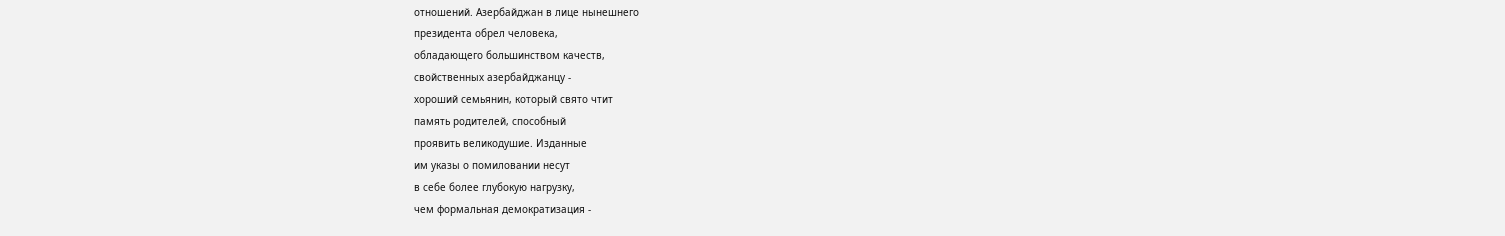отношений. Азербайджан в лице нынешнего
президента обрел человека,
обладающего большинством качеств,
свойственных азербайджанцу -
хороший семьянин, который свято чтит
память родителей, способный
проявить великодушие. Изданные
им указы о помиловании несут
в себе более глубокую нагрузку,
чем формальная демократизация -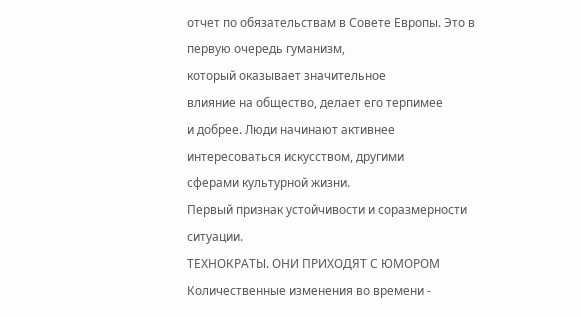отчет по обязательствам в Совете Европы. Это в
первую очередь гуманизм,
который оказывает значительное
влияние на общество, делает его терпимее
и добрее. Люди начинают активнее
интересоваться искусством, другими
сферами культурной жизни.
Первый признак устойчивости и соразмерности
ситуации.
ТЕХНОКРАТЫ. ОНИ ПРИХОДЯТ С ЮМОРОМ
Количественные изменения во времени -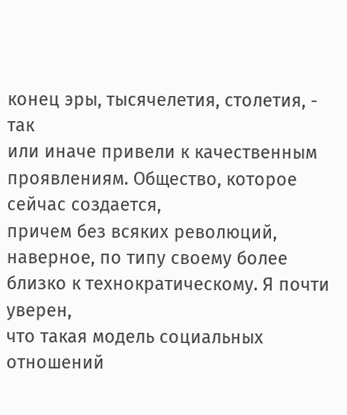конец эры, тысячелетия, столетия, - так
или иначе привели к качественным
проявлениям. Общество, которое сейчас создается,
причем без всяких революций,
наверное, по типу своему более
близко к технократическому. Я почти уверен,
что такая модель социальных отношений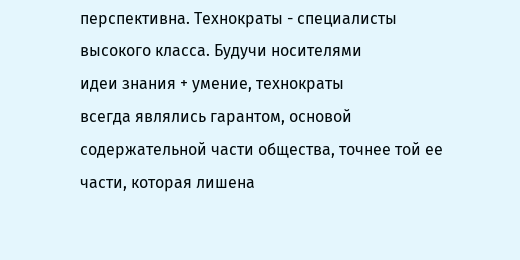перспективна. Технократы - специалисты
высокого класса. Будучи носителями
идеи знания + умение, технократы
всегда являлись гарантом, основой
содержательной части общества, точнее той ее
части, которая лишена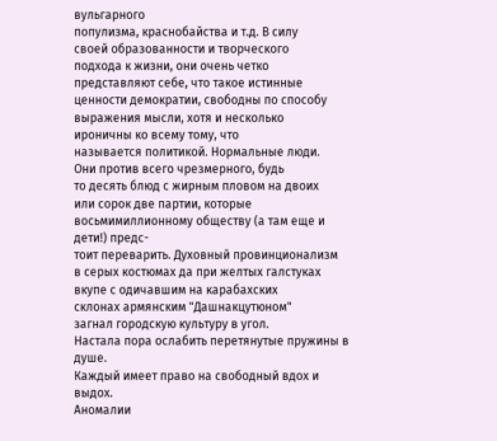вульгарного
популизма, краснобайства и т.д. В силу
своей образованности и творческого
подхода к жизни, они очень четко
представляют себе, что такое истинные
ценности демократии, свободны по способу
выражения мысли, хотя и несколько
ироничны ко всему тому, что
называется политикой. Нормальные люди.
Они против всего чрезмерного, будь
то десять блюд с жирным пловом на двоих
или сорок две партии, которые
восьмимиллионному обществу (а там еще и дети!) предс-
тоит переварить. Духовный провинционализм
в серых костюмах да при желтых галстуках
вкупе с одичавшим на карабахских
склонах армянским "Дашнакцутюном"
загнал городскую культуру в угол.
Настала пора ослабить перетянутые пружины в душе.
Каждый имеет право на свободный вдох и выдох.
Аномалии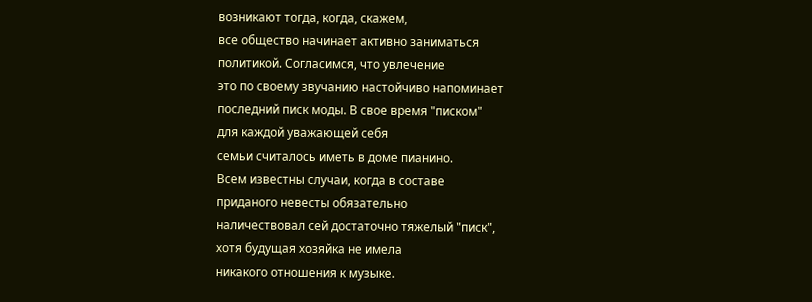возникают тогда, когда, скажем,
все общество начинает активно заниматься
политикой. Согласимся, что увлечение
это по своему звучанию настойчиво напоминает
последний писк моды. В свое время "писком"
для каждой уважающей себя
семьи считалось иметь в доме пианино.
Всем известны случаи, когда в составе
приданого невесты обязательно
наличествовал сей достаточно тяжелый "писк",
хотя будущая хозяйка не имела
никакого отношения к музыке.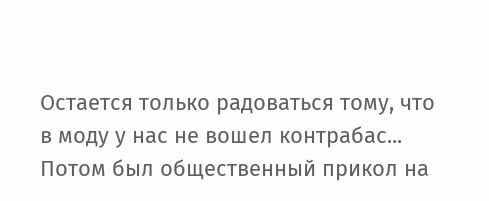Остается только радоваться тому, что
в моду у нас не вошел контрабас...
Потом был общественный прикол на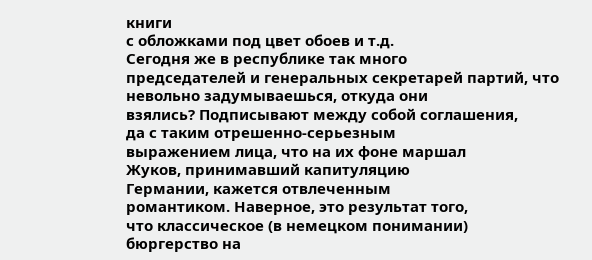книги
с обложками под цвет обоев и т.д.
Сегодня же в республике так много
председателей и генеральных секретарей партий, что
невольно задумываешься, откуда они
взялись? Подписывают между собой соглашения,
да с таким отрешенно-серьезным
выражением лица, что на их фоне маршал
Жуков, принимавший капитуляцию
Германии, кажется отвлеченным
романтиком. Наверное, это результат того,
что классическое (в немецком понимании)
бюргерство на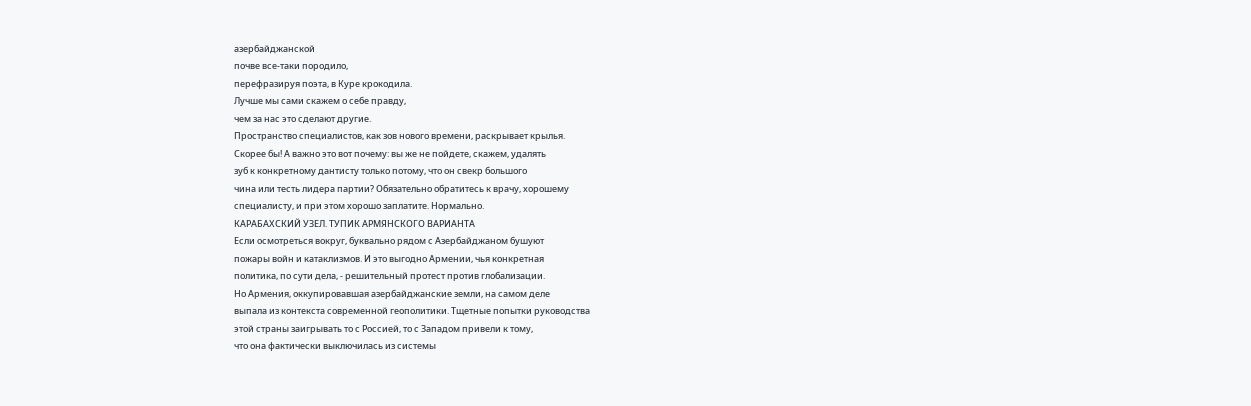азербайджанской
почве все-таки породило,
перефразируя поэта, в Куре крокодила.
Лучше мы сами скажем о себе правду,
чем за нас это сделают другие.
Пространство специалистов, как зов нового времени, раскрывает крылья.
Скорее бы! А важно это вот почему: вы же не пойдете, скажем, удалять
зуб к конкретному дантисту только потому, что он свекр большого
чина или тесть лидера партии? Обязательно обратитесь к врачу, хорошему
специалисту, и при этом хорошо заплатите. Нормально.
КАРАБАХСКИЙ УЗЕЛ. ТУПИК АРМЯНСКОГО ВАРИАНТА
Если осмотреться вокруг, буквально рядом с Азербайджаном бушуют
пожары войн и катаклизмов. И это выгодно Армении, чья конкретная
политика, по сути дела, - решительный протест против глобализации.
Но Армения, оккупировавшая азербайджанские земли, на самом деле
выпала из контекста современной геополитики. Тщетные попытки руководства
этой страны заигрывать то с Россией, то с Западом привели к тому,
что она фактически выключилась из системы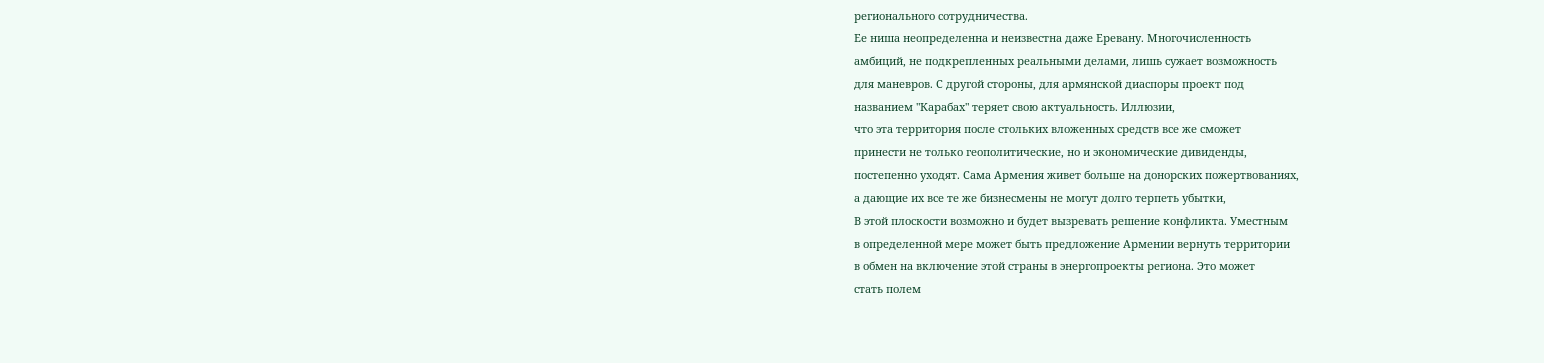регионального сотрудничества.
Ее ниша неопределенна и неизвестна даже Еревану. Многочисленность
амбиций, не подкрепленных реальными делами, лишь сужает возможность
для маневров. С другой стороны, для армянской диаспоры проект под
названием "Карабах" теряет свою актуальность. Иллюзии,
что эта территория после стольких вложенных средств все же сможет
принести не только геополитические, но и экономические дивиденды,
постепенно уходят. Сама Армения живет больше на донорских пожертвованиях,
а дающие их все те же бизнесмены не могут долго терпеть убытки,
В этой плоскости возможно и будет вызревать решение конфликта. Уместным
в определенной мере может быть предложение Армении вернуть территории
в обмен на включение этой страны в энергопроекты региона. Это может
стать полем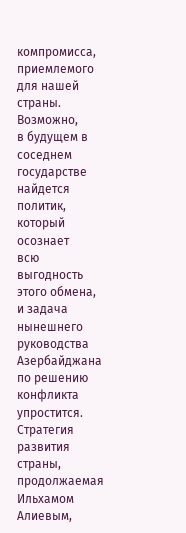компромисса, приемлемого для нашей страны. Возможно,
в будущем в соседнем государстве найдется политик, который осознает
всю выгодность этого обмена, и задача нынешнего руководства Азербайджана
по решению конфликта упростится. Стратегия развития страны, продолжаемая
Ильхамом Алиевым,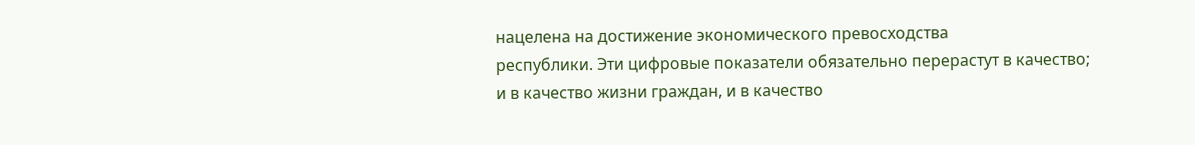нацелена на достижение экономического превосходства
республики. Эти цифровые показатели обязательно перерастут в качество;
и в качество жизни граждан, и в качество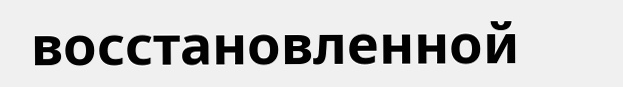восстановленной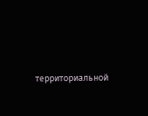территориальной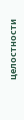целостности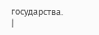государства.
|